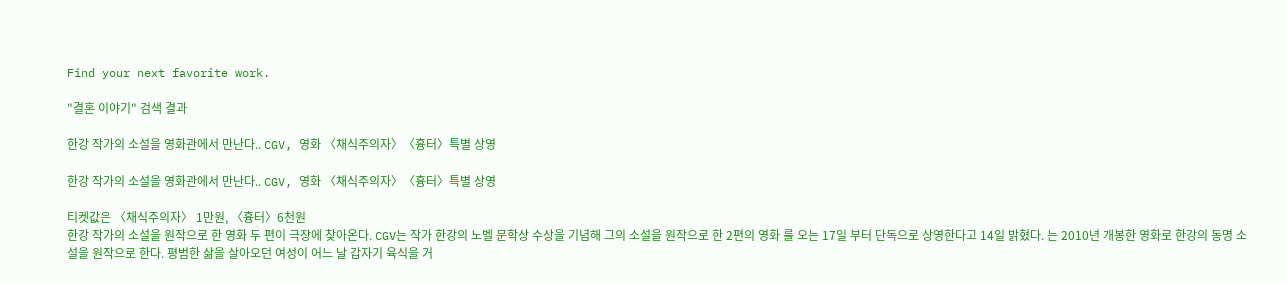Find your next favorite work.

"결혼 이야기" 검색 결과

한강 작가의 소설을 영화관에서 만난다.. CGV, 영화 〈채식주의자〉〈흉터〉특별 상영

한강 작가의 소설을 영화관에서 만난다.. CGV, 영화 〈채식주의자〉〈흉터〉특별 상영

티켓값은 〈채식주의자〉 1만원, 〈흉터〉6천원
한강 작가의 소설을 원작으로 한 영화 두 편이 극장에 찾아온다. CGV는 작가 한강의 노벨 문학상 수상을 기념해 그의 소설을 원작으로 한 2편의 영화 를 오는 17일 부터 단독으로 상영한다고 14일 밝혔다. 는 2010년 개봉한 영화로 한강의 동명 소설을 원작으로 한다. 평범한 삶을 살아오던 여성이 어느 날 갑자기 육식을 거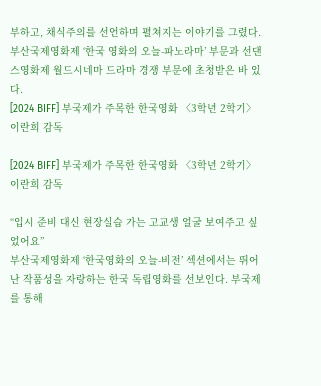부하고, 채식주의를 선언하며 펼쳐지는 이야기를 그렸다. 부산국제영화제 ‘한국 영화의 오늘-파노라마’ 부문과 선댄스영화제 월드시네마 드라마 경쟁 부문에 초청받은 바 있다.
[2024 BIFF] 부국제가 주목한 한국영화 〈3학년 2학기〉 이란희 감독

[2024 BIFF] 부국제가 주목한 한국영화 〈3학년 2학기〉 이란희 감독

“입시 준비 대신 현장실습 가는 고교생 얼굴 보여주고 싶었어요”
부산국제영화제 ‘한국영화의 오늘-비전’ 섹션에서는 뛰어난 작품성을 자랑하는 한국 독립영화를 선보인다. 부국제를 통해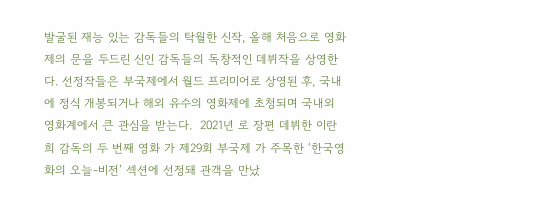발굴된 재능 있는 감독들의 탁월한 신작, 올해 처음으로 영화제의 문을 두드린 신인 감독들의 독창적인 데뷔작을 상영한다. 선정작들은 부국제에서 월드 프리미어로 상영된 후, 국내에 정식 개봉되거나 해외 유수의 영화제에 초청되며 국내외 영화계에서 큰 관심을 받는다.  2021년 로 장편 데뷔한 이란희 감독의 두 번째 영화 가 제29회 부국제 가 주목한 ‘한국영화의 오늘-비전’ 섹션에 선정돼 관객을 만났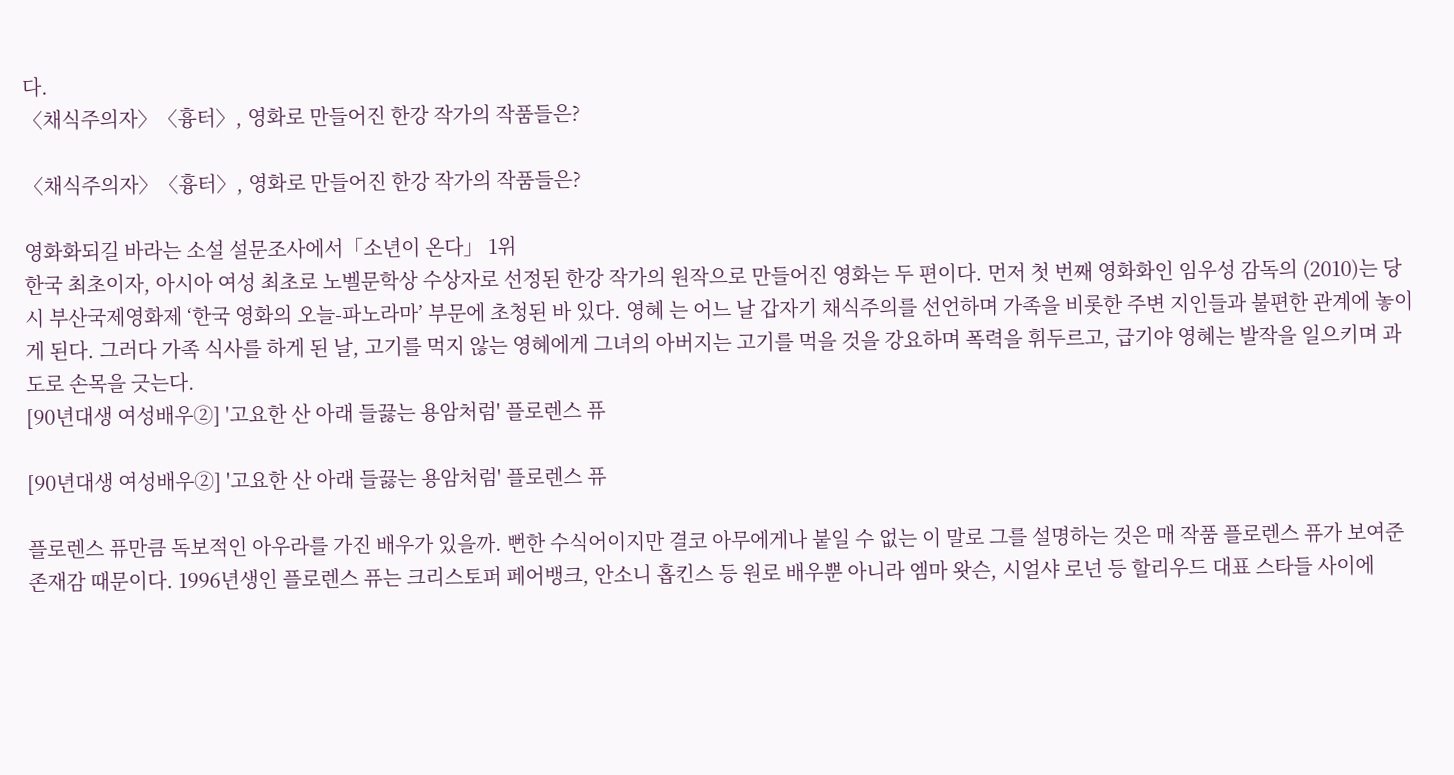다.
〈채식주의자〉〈흉터〉, 영화로 만들어진 한강 작가의 작품들은?

〈채식주의자〉〈흉터〉, 영화로 만들어진 한강 작가의 작품들은?

영화화되길 바라는 소설 설문조사에서「소년이 온다」 1위
한국 최초이자, 아시아 여성 최초로 노벨문학상 수상자로 선정된 한강 작가의 원작으로 만들어진 영화는 두 편이다. 먼저 첫 번째 영화화인 임우성 감독의 (2010)는 당시 부산국제영화제 ‘한국 영화의 오늘-파노라마’ 부문에 초청된 바 있다. 영혜 는 어느 날 갑자기 채식주의를 선언하며 가족을 비롯한 주변 지인들과 불편한 관계에 놓이게 된다. 그러다 가족 식사를 하게 된 날, 고기를 먹지 않는 영혜에게 그녀의 아버지는 고기를 먹을 것을 강요하며 폭력을 휘두르고, 급기야 영혜는 발작을 일으키며 과도로 손목을 긋는다.
[90년대생 여성배우②] '고요한 산 아래 들끓는 용암처럼' 플로렌스 퓨

[90년대생 여성배우②] '고요한 산 아래 들끓는 용암처럼' 플로렌스 퓨

플로렌스 퓨만큼 독보적인 아우라를 가진 배우가 있을까. 뻔한 수식어이지만 결코 아무에게나 붙일 수 없는 이 말로 그를 설명하는 것은 매 작품 플로렌스 퓨가 보여준 존재감 때문이다. 1996년생인 플로렌스 퓨는 크리스토퍼 페어뱅크, 안소니 홉킨스 등 원로 배우뿐 아니라 엠마 왓슨, 시얼샤 로넌 등 할리우드 대표 스타들 사이에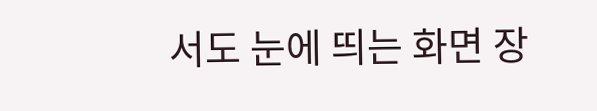서도 눈에 띄는 화면 장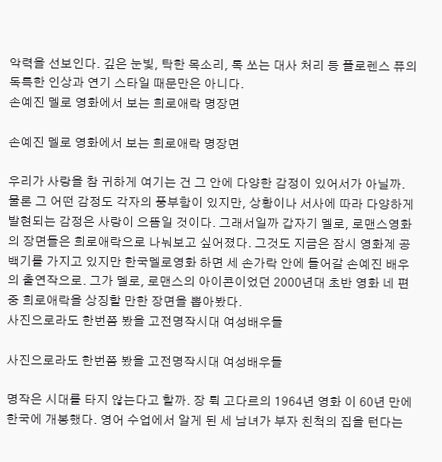악력을 선보인다. 깊은 눈빛, 탁한 목소리, 톡 쏘는 대사 처리 등 플로렌스 퓨의 독특한 인상과 연기 스타일 때문만은 아니다.
손예진 멜로 영화에서 보는 희로애락 명장면

손예진 멜로 영화에서 보는 희로애락 명장면

우리가 사랑을 참 귀하게 여기는 건 그 안에 다양한 감정이 있어서가 아닐까. 물론 그 어떤 감정도 각자의 풍부함이 있지만, 상황이나 서사에 따라 다양하게 발현되는 감정은 사랑이 으뜸일 것이다. 그래서일까 갑자기 멜로, 로맨스영화의 장면들은 희로애락으로 나눠보고 싶어졌다. 그것도 지금은 잠시 영화계 공백기를 가지고 있지만 한국멜로영화 하면 세 손가락 안에 들어갈 손예진 배우의 출연작으로. 그가 멜로, 로맨스의 아이콘이었던 2000년대 초반 영화 네 편 중 희로애락을 상징할 만한 장면을 뽑아봤다.
사진으로라도 한번쯤 봤을 고전명작시대 여성배우들

사진으로라도 한번쯤 봤을 고전명작시대 여성배우들

명작은 시대를 타지 않는다고 할까. 장 뤽 고다르의 1964년 영화 이 60년 만에 한국에 개봉했다. 영어 수업에서 알게 된 세 남녀가 부자 친척의 집을 턴다는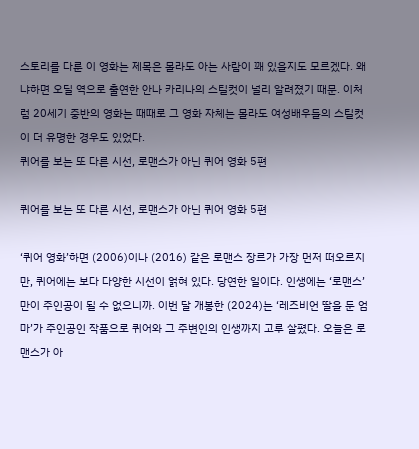스토리를 다룬 이 영화는 제목은 몰라도 아는 사람이 꽤 있을지도 모르겠다. 왜냐하면 오딜 역으로 출연한 안나 카리나의 스틸컷이 널리 알려졌기 때문. 이처럼 20세기 중반의 영화는 때때로 그 영화 자체는 몰라도 여성배우들의 스틸컷이 더 유명한 경우도 있었다.
퀴어를 보는 또 다른 시선, 로맨스가 아닌 퀴어 영화 5편

퀴어를 보는 또 다른 시선, 로맨스가 아닌 퀴어 영화 5편

‘퀴어 영화’하면 (2006)이나 (2016) 같은 로맨스 장르가 가장 먼저 떠오르지만, 퀴어에는 보다 다양한 시선이 얽혀 있다. 당연한 일이다. 인생에는 ‘로맨스’만이 주인공이 될 수 없으니까. 이번 달 개봉한 (2024)는 ‘레즈비언 딸을 둔 엄마’가 주인공인 작품으로 퀴어와 그 주변인의 인생까지 고루 살폈다. 오늘은 로맨스가 아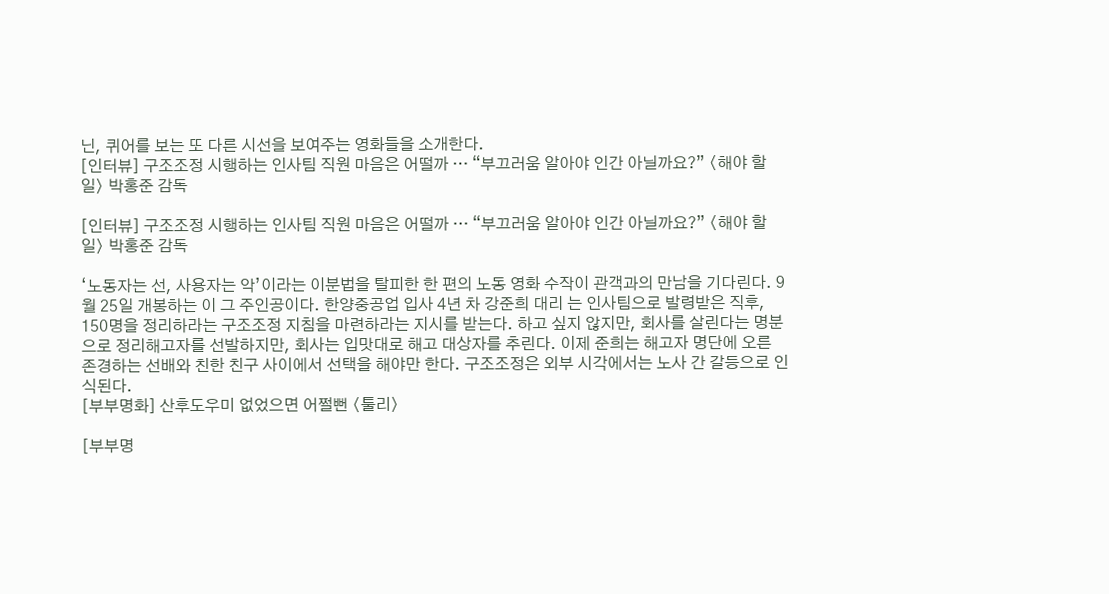닌, 퀴어를 보는 또 다른 시선을 보여주는 영화들을 소개한다.
[인터뷰] 구조조정 시행하는 인사팀 직원 마음은 어떨까 … “부끄러움 알아야 인간 아닐까요?” 〈해야 할 일〉 박홍준 감독

[인터뷰] 구조조정 시행하는 인사팀 직원 마음은 어떨까 … “부끄러움 알아야 인간 아닐까요?” 〈해야 할 일〉 박홍준 감독

‘노동자는 선, 사용자는 악’이라는 이분법을 탈피한 한 편의 노동 영화 수작이 관객과의 만남을 기다린다. 9월 25일 개봉하는 이 그 주인공이다. 한양중공업 입사 4년 차 강준희 대리 는 인사팀으로 발령받은 직후, 150명을 정리하라는 구조조정 지침을 마련하라는 지시를 받는다. 하고 싶지 않지만, 회사를 살린다는 명분으로 정리해고자를 선발하지만, 회사는 입맛대로 해고 대상자를 추린다. 이제 준희는 해고자 명단에 오른 존경하는 선배와 친한 친구 사이에서 선택을 해야만 한다. 구조조정은 외부 시각에서는 노사 간 갈등으로 인식된다.
[부부명화] 산후도우미 없었으면 어쩔뻔 〈툴리〉

[부부명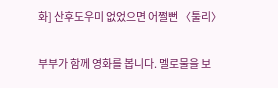화] 산후도우미 없었으면 어쩔뻔 〈툴리〉

부부가 함께 영화를 봅니다. 멜로물을 보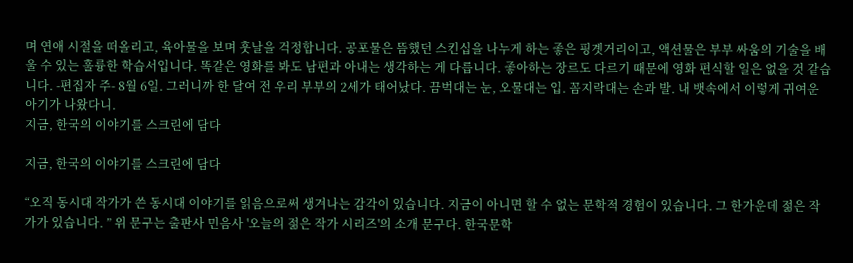며 연애 시절을 떠올리고, 육아물을 보며 훗날을 걱정합니다. 공포물은 뜸했던 스킨십을 나누게 하는 좋은 핑곗거리이고, 액션물은 부부 싸움의 기술을 배울 수 있는 훌륭한 학습서입니다. 똑같은 영화를 봐도 남편과 아내는 생각하는 게 다릅니다. 좋아하는 장르도 다르기 때문에 영화 편식할 일은 없을 것 같습니다. -편집자 주- 8월 6일. 그러니까 한 달여 전 우리 부부의 2세가 태어났다. 끔벅대는 눈, 오물대는 입. 꼼지락대는 손과 발. 내 뱃속에서 이렇게 귀여운 아기가 나왔다니.
지금, 한국의 이야기를 스크린에 담다

지금, 한국의 이야기를 스크린에 담다

“오직 동시대 작가가 쓴 동시대 이야기를 읽음으로써 생겨나는 감각이 있습니다. 지금이 아니면 할 수 없는 문학적 경험이 있습니다. 그 한가운데 젊은 작가가 있습니다. ” 위 문구는 출판사 민음사 '오늘의 젊은 작가 시리즈'의 소개 문구다. 한국문학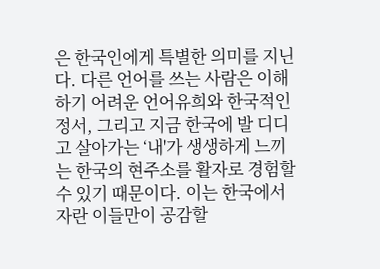은 한국인에게 특별한 의미를 지닌다. 다른 언어를 쓰는 사람은 이해하기 어려운 언어유희와 한국적인 정서, 그리고 지금 한국에 발 디디고 살아가는 ‘내'가 생생하게 느끼는 한국의 현주소를 활자로 경험할 수 있기 때문이다. 이는 한국에서 자란 이들만이 공감할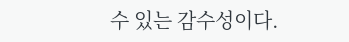수 있는 감수성이다.